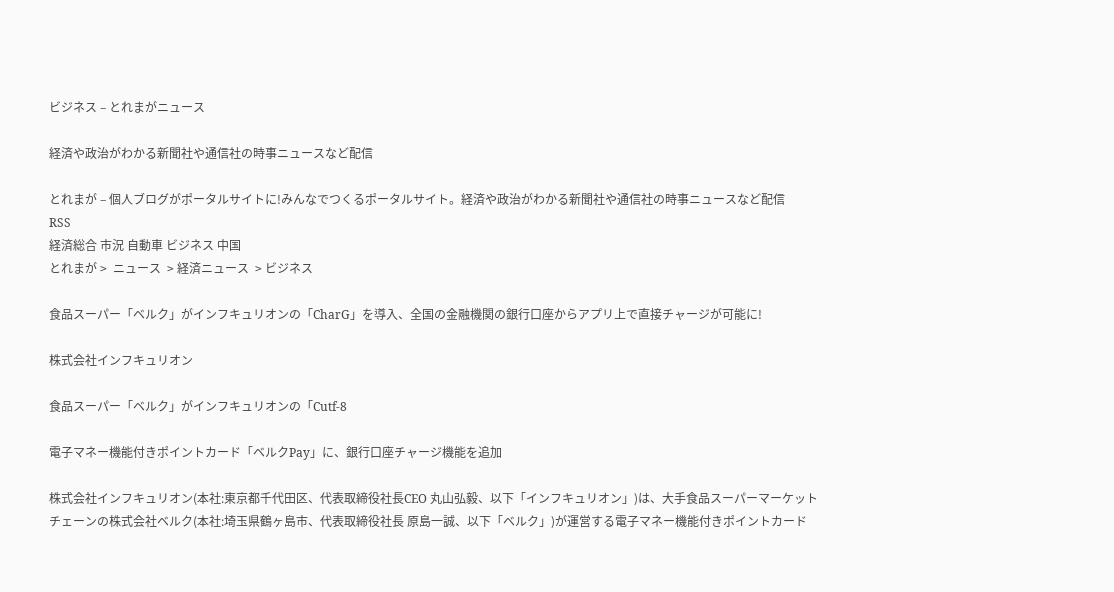ビジネス – とれまがニュース

経済や政治がわかる新聞社や通信社の時事ニュースなど配信

とれまが – 個人ブログがポータルサイトに!みんなでつくるポータルサイト。経済や政治がわかる新聞社や通信社の時事ニュースなど配信
RSS
経済総合 市況 自動車 ビジネス 中国
とれまが >  ニュース  > 経済ニュース  > ビジネス

食品スーパー「ベルク」がインフキュリオンの「CharG」を導入、全国の金融機関の銀行口座からアプリ上で直接チャージが可能に!

株式会社インフキュリオン

食品スーパー「ベルク」がインフキュリオンの「Cutf-8

電子マネー機能付きポイントカード「ベルクPay」に、銀行口座チャージ機能を追加

株式会社インフキュリオン(本社:東京都千代田区、代表取締役社長CEO 丸山弘毅、以下「インフキュリオン」)は、大手食品スーパーマーケットチェーンの株式会社ベルク(本社:埼玉県鶴ヶ島市、代表取締役社長 原島一誠、以下「ベルク」)が運営する電子マネー機能付きポイントカード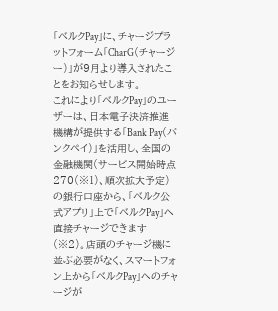「ベルクPay」に、チャージプラットフォーム「CharG(チャージー)」が9月より導入されたことをお知らせします。
これにより「ベルクPay」のユーザーは、日本電子決済推進機構が提供する「Bank Pay(バンクペイ)」を活用し、全国の金融機関(サービス開始時点270(※1)、順次拡大予定)の銀行口座から、「ベルク公式アプリ」上で「ベルクPay」へ直接チャージできます(※2)。店頭のチャージ機に並ぶ必要がなく、スマートフォン上から「ベルクPay」へのチャージが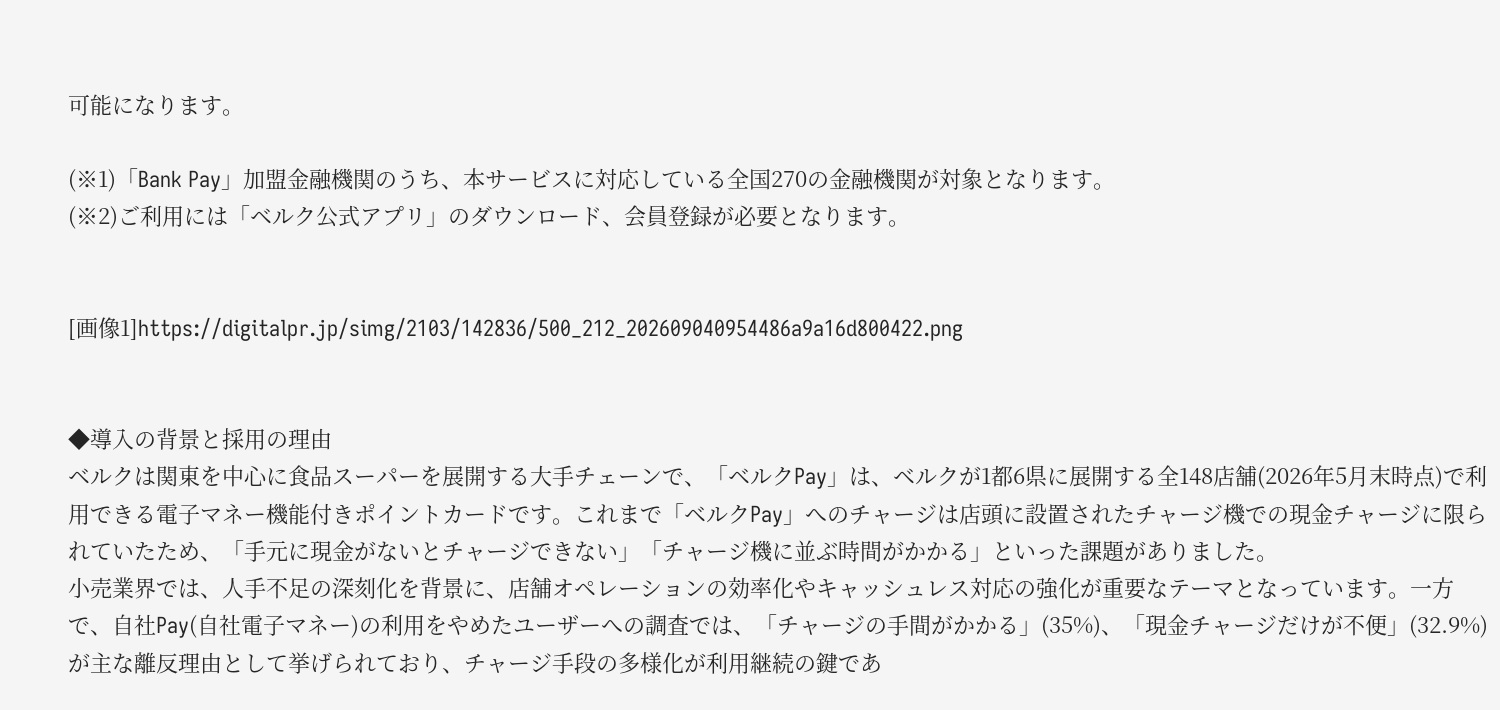可能になります。

(※1)「Bank Pay」加盟金融機関のうち、本サービスに対応している全国270の金融機関が対象となります。
(※2)ご利用には「ベルク公式アプリ」のダウンロード、会員登録が必要となります。


[画像1]https://digitalpr.jp/simg/2103/142836/500_212_202609040954486a9a16d800422.png


◆導入の背景と採用の理由
ベルクは関東を中心に食品スーパーを展開する大手チェーンで、「ベルクPay」は、ベルクが1都6県に展開する全148店舗(2026年5月末時点)で利用できる電子マネー機能付きポイントカードです。これまで「ベルクPay」へのチャージは店頭に設置されたチャージ機での現金チャージに限られていたため、「手元に現金がないとチャージできない」「チャージ機に並ぶ時間がかかる」といった課題がありました。
小売業界では、人手不足の深刻化を背景に、店舗オペレーションの効率化やキャッシュレス対応の強化が重要なテーマとなっています。一方で、自社Pay(自社電子マネー)の利用をやめたユーザーへの調査では、「チャージの手間がかかる」(35%)、「現金チャージだけが不便」(32.9%)が主な離反理由として挙げられており、チャージ手段の多様化が利用継続の鍵であ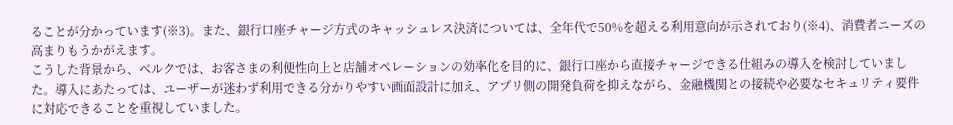ることが分かっています(※3)。また、銀行口座チャージ方式のキャッシュレス決済については、全年代で50%を超える利用意向が示されており(※4)、消費者ニーズの高まりもうかがえます。
こうした背景から、ベルクでは、お客さまの利便性向上と店舗オペレーションの効率化を目的に、銀行口座から直接チャージできる仕組みの導入を検討していました。導入にあたっては、ユーザーが迷わず利用できる分かりやすい画面設計に加え、アプリ側の開発負荷を抑えながら、金融機関との接続や必要なセキュリティ要件に対応できることを重視していました。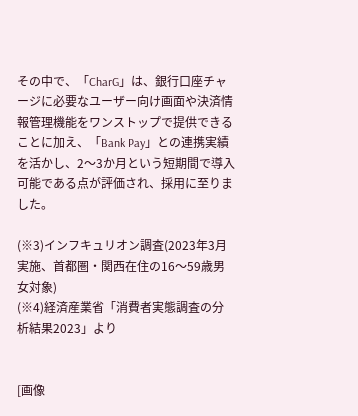その中で、「CharG」は、銀行口座チャージに必要なユーザー向け画面や決済情報管理機能をワンストップで提供できることに加え、「Bank Pay」との連携実績を活かし、2〜3か月という短期間で導入可能である点が評価され、採用に至りました。

(※3)インフキュリオン調査(2023年3月実施、首都圏・関西在住の16〜59歳男女対象)
(※4)経済産業省「消費者実態調査の分析結果2023」より


[画像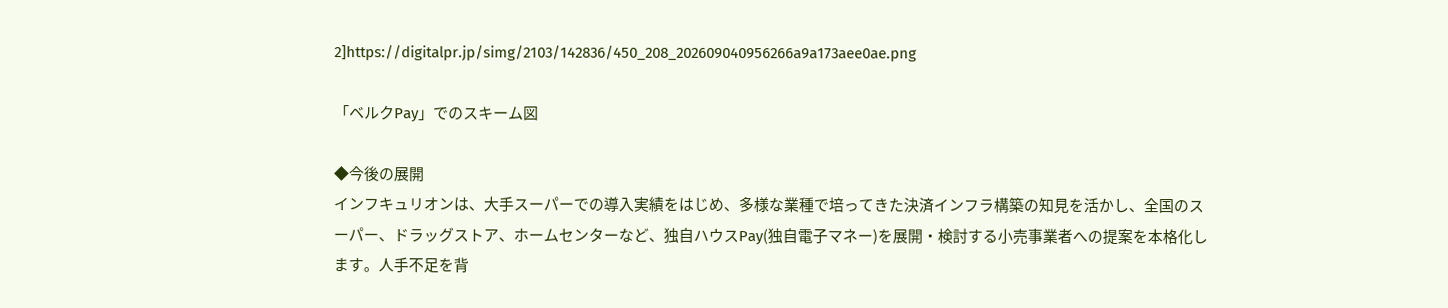2]https://digitalpr.jp/simg/2103/142836/450_208_202609040956266a9a173aee0ae.png

「ベルクPay」でのスキーム図

◆今後の展開
インフキュリオンは、大手スーパーでの導入実績をはじめ、多様な業種で培ってきた決済インフラ構築の知見を活かし、全国のスーパー、ドラッグストア、ホームセンターなど、独自ハウスPay(独自電子マネー)を展開・検討する小売事業者への提案を本格化します。人手不足を背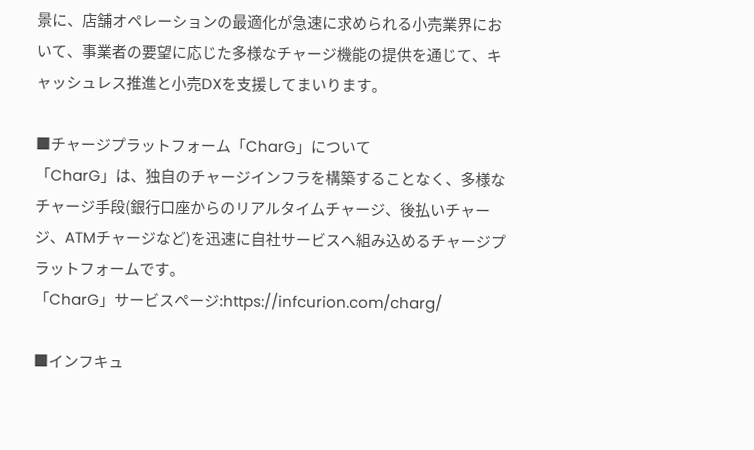景に、店舗オペレーションの最適化が急速に求められる小売業界において、事業者の要望に応じた多様なチャージ機能の提供を通じて、キャッシュレス推進と小売DXを支援してまいります。

■チャージプラットフォーム「CharG」について
「CharG」は、独自のチャージインフラを構築することなく、多様なチャージ手段(銀行口座からのリアルタイムチャージ、後払いチャージ、ATMチャージなど)を迅速に自社サービスへ組み込めるチャージプラットフォームです。
「CharG」サービスページ:https://infcurion.com/charg/

■インフキュ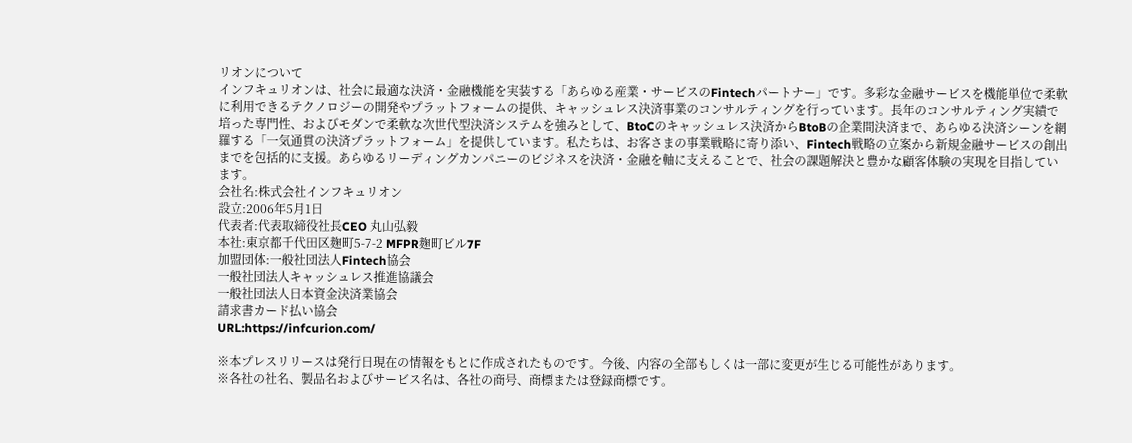リオンについて
インフキュリオンは、社会に最適な決済・金融機能を実装する「あらゆる産業・サービスのFintechパートナー」です。多彩な金融サービスを機能単位で柔軟に利用できるテクノロジーの開発やプラットフォームの提供、キャッシュレス決済事業のコンサルティングを行っています。長年のコンサルティング実績で培った専門性、およびモダンで柔軟な次世代型決済システムを強みとして、BtoCのキャッシュレス決済からBtoBの企業間決済まで、あらゆる決済シーンを網羅する「一気通貫の決済プラットフォーム」を提供しています。私たちは、お客さまの事業戦略に寄り添い、Fintech戦略の立案から新規金融サービスの創出までを包括的に支援。あらゆるリーディングカンパニーのビジネスを決済・金融を軸に支えることで、社会の課題解決と豊かな顧客体験の実現を目指しています。
会社名:株式会社インフキュリオン
設立:2006年5月1日
代表者:代表取締役社長CEO 丸山弘毅
本社:東京都千代田区麹町5-7-2 MFPR麹町ビル7F
加盟団体:一般社団法人Fintech協会
一般社団法人キャッシュレス推進協議会
一般社団法人日本資金決済業協会
請求書カード払い協会
URL:https://infcurion.com/

※本プレスリリースは発行日現在の情報をもとに作成されたものです。今後、内容の全部もしくは一部に変更が生じる可能性があります。
※各社の社名、製品名およびサービス名は、各社の商号、商標または登録商標です。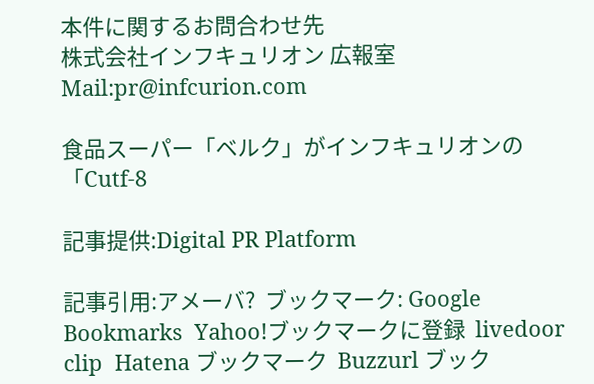本件に関するお問合わせ先
株式会社インフキュリオン 広報室
Mail:pr@infcurion.com

食品スーパー「ベルク」がインフキュリオンの「Cutf-8

記事提供:Digital PR Platform

記事引用:アメーバ?  ブックマーク: Google Bookmarks  Yahoo!ブックマークに登録  livedoor clip  Hatena ブックマーク  Buzzurl ブック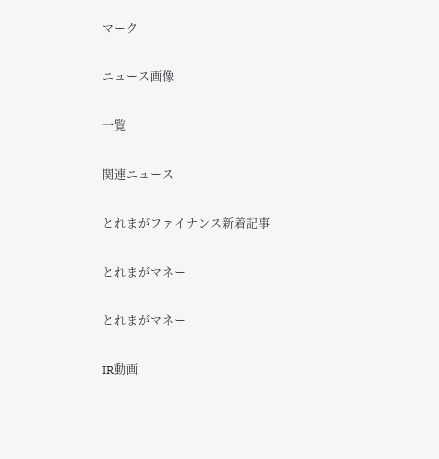マーク

ニュース画像

一覧

関連ニュース

とれまがファイナンス新着記事

とれまがマネー

とれまがマネー

IR動画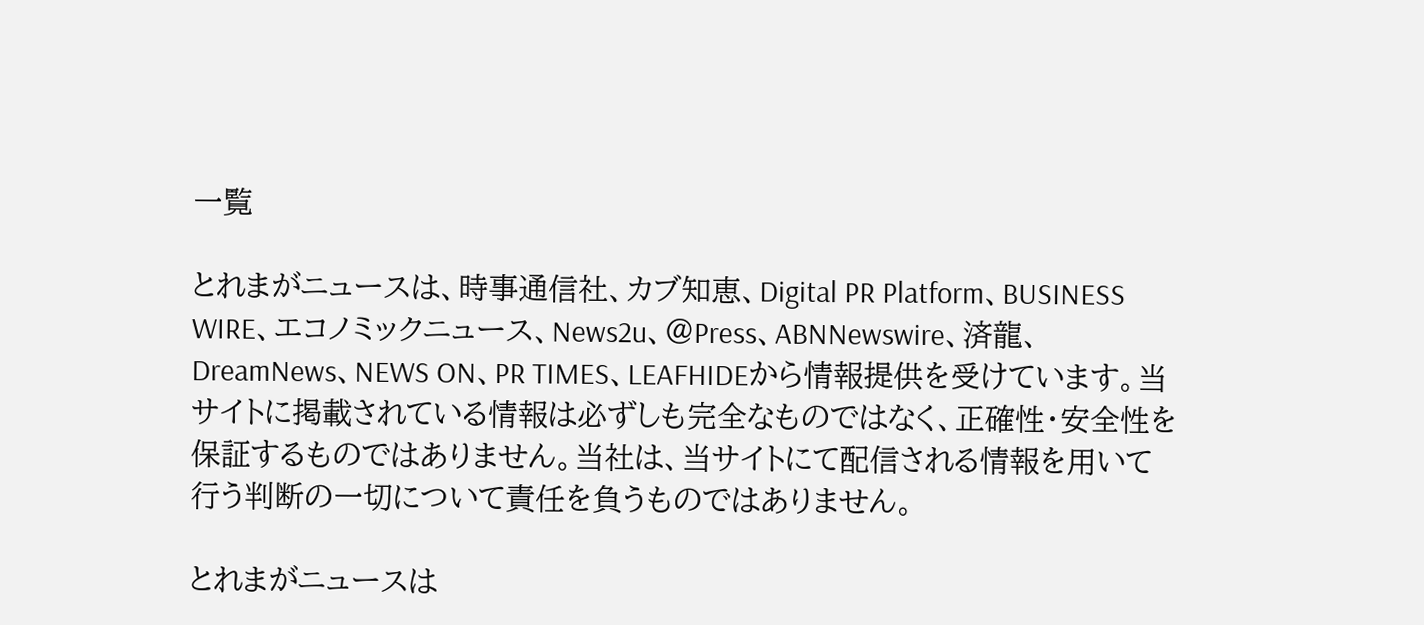一覧

とれまがニュースは、時事通信社、カブ知恵、Digital PR Platform、BUSINESS WIRE、エコノミックニュース、News2u、@Press、ABNNewswire、済龍、DreamNews、NEWS ON、PR TIMES、LEAFHIDEから情報提供を受けています。当サイトに掲載されている情報は必ずしも完全なものではなく、正確性・安全性を保証するものではありません。当社は、当サイトにて配信される情報を用いて行う判断の一切について責任を負うものではありません。

とれまがニュースは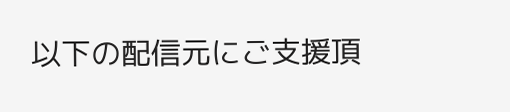以下の配信元にご支援頂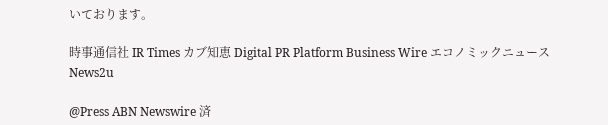いております。

時事通信社 IR Times カブ知恵 Digital PR Platform Business Wire エコノミックニュース News2u

@Press ABN Newswire 済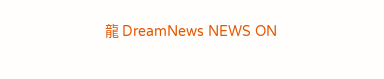龍 DreamNews NEWS ON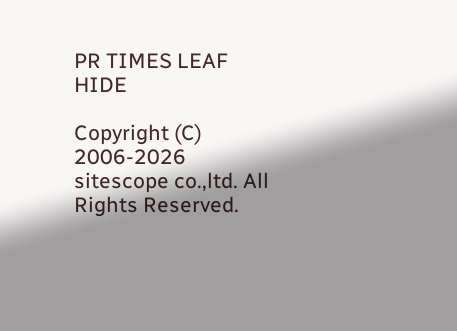PR TIMES LEAF HIDE

Copyright (C) 2006-2026 sitescope co.,ltd. All Rights Reserved.